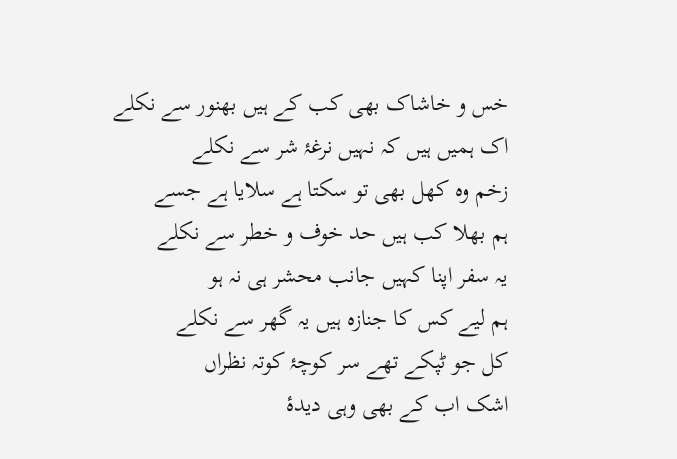خس و خاشاک بھی کب کے ہیں بھنور سے نکلے
اک ہمیں ہیں کہ نہیں نرغۂ شر سے نکلے
زخم وہ کھل بھی تو سکتا ہے سلایا ہے جسے
ہم بھلا کب ہیں حد خوف و خطر سے نکلے
یہ سفر اپنا کہیں جانب محشر ہی نہ ہو
ہم لیے کس کا جنازہ ہیں یہ گھر سے نکلے
کل جو ٹپکے تھے سر کوچۂ کوتہ نظراں
اشک اب کے بھی وہی دیدۂ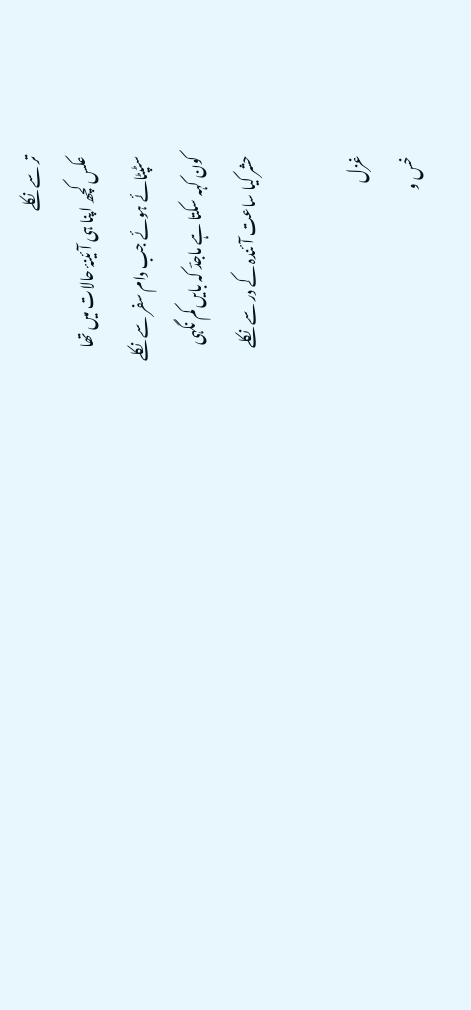تر سے نکلے
عکس کچھ اپنا ہی آئینۂ حالات میں تھا
سٹپٹائے ہوئے جب دام سفر سے نکلے
کون کہہ سکتا ہے ماجدؔ کہ بایں کم نگہی
حشر کیا ساعت آئندہ کے در سے نکلے

غزل
خس و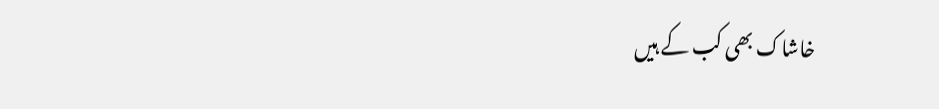خاشاک بھی کب کے ہیں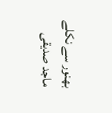بھنور سے نکلے
ماجد صدیقی